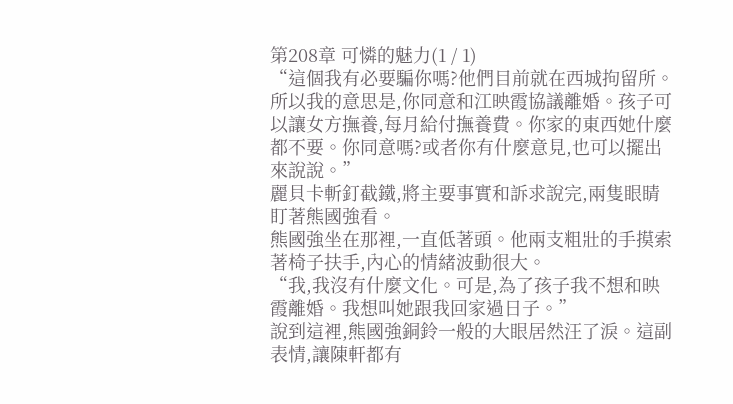第208章 可憐的魅力(1 / 1)
“這個我有必要騙你嗎?他們目前就在西城拘留所。所以我的意思是,你同意和江映霞協議離婚。孩子可以讓女方撫養,每月給付撫養費。你家的東西她什麼都不要。你同意嗎?或者你有什麼意見,也可以擺出來說說。”
麗貝卡斬釘截鐵,將主要事實和訴求說完,兩隻眼睛盯著熊國強看。
熊國強坐在那裡,一直低著頭。他兩支粗壯的手摸索著椅子扶手,內心的情緒波動很大。
“我,我沒有什麼文化。可是,為了孩子我不想和映霞離婚。我想叫她跟我回家過日子。”
說到這裡,熊國強銅鈴一般的大眼居然汪了淚。這副表情,讓陳軒都有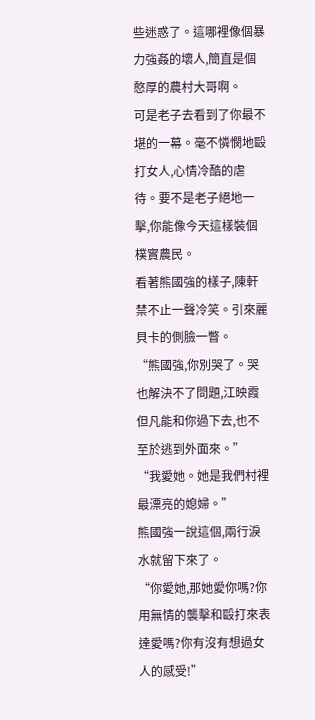些迷惑了。這哪裡像個暴力強姦的壞人,簡直是個憨厚的農村大哥啊。
可是老子去看到了你最不堪的一幕。毫不憐憫地毆打女人,心情冷酷的虐待。要不是老子絕地一擊,你能像今天這樣裝個樸實農民。
看著熊國強的樣子,陳軒禁不止一聲冷笑。引來麗貝卡的側臉一瞥。
“熊國強,你別哭了。哭也解決不了問題,江映霞但凡能和你過下去,也不至於逃到外面來。”
“我愛她。她是我們村裡最漂亮的媳婦。”
熊國強一說這個,兩行淚水就留下來了。
“你愛她,那她愛你嗎?你用無情的襲擊和毆打來表達愛嗎?你有沒有想過女人的感受!”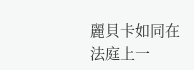麗貝卡如同在法庭上一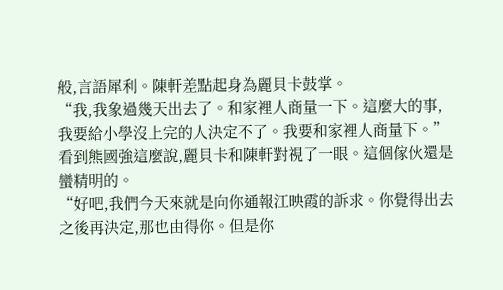般,言語犀利。陳軒差點起身為麗貝卡鼓掌。
“我,我象過幾天出去了。和家裡人商量一下。這麼大的事,我要給小學沒上完的人決定不了。我要和家裡人商量下。”
看到熊國強這麼說,麗貝卡和陳軒對視了一眼。這個傢伙還是蠻精明的。
“好吧,我們今天來就是向你通報江映霞的訴求。你覺得出去之後再決定,那也由得你。但是你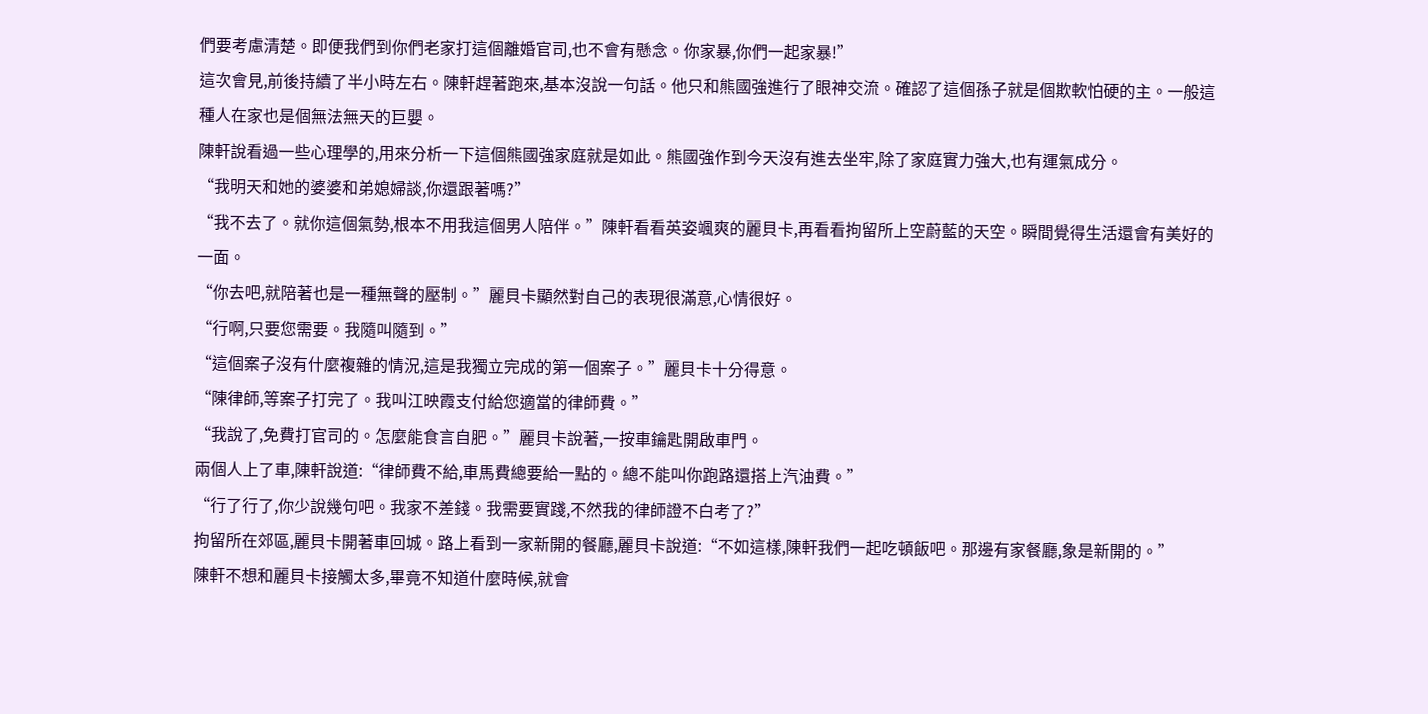們要考慮清楚。即便我們到你們老家打這個離婚官司,也不會有懸念。你家暴,你們一起家暴!”
這次會見,前後持續了半小時左右。陳軒趕著跑來,基本沒說一句話。他只和熊國強進行了眼神交流。確認了這個孫子就是個欺軟怕硬的主。一般這種人在家也是個無法無天的巨嬰。
陳軒說看過一些心理學的,用來分析一下這個熊國強家庭就是如此。熊國強作到今天沒有進去坐牢,除了家庭實力強大,也有運氣成分。
“我明天和她的婆婆和弟媳婦談,你還跟著嗎?”
“我不去了。就你這個氣勢,根本不用我這個男人陪伴。”陳軒看看英姿颯爽的麗貝卡,再看看拘留所上空蔚藍的天空。瞬間覺得生活還會有美好的一面。
“你去吧,就陪著也是一種無聲的壓制。”麗貝卡顯然對自己的表現很滿意,心情很好。
“行啊,只要您需要。我隨叫隨到。”
“這個案子沒有什麼複雜的情況,這是我獨立完成的第一個案子。”麗貝卡十分得意。
“陳律師,等案子打完了。我叫江映霞支付給您適當的律師費。”
“我說了,免費打官司的。怎麼能食言自肥。”麗貝卡說著,一按車鑰匙開啟車門。
兩個人上了車,陳軒說道:“律師費不給,車馬費總要給一點的。總不能叫你跑路還搭上汽油費。”
“行了行了,你少說幾句吧。我家不差錢。我需要實踐,不然我的律師證不白考了?”
拘留所在郊區,麗貝卡開著車回城。路上看到一家新開的餐廳,麗貝卡說道:“不如這樣,陳軒我們一起吃頓飯吧。那邊有家餐廳,象是新開的。”
陳軒不想和麗貝卡接觸太多,畢竟不知道什麼時候,就會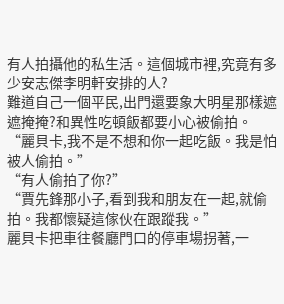有人拍攝他的私生活。這個城市裡,究竟有多少安志傑李明軒安排的人?
難道自己一個平民,出門還要象大明星那樣遮遮掩掩?和異性吃頓飯都要小心被偷拍。
“麗貝卡,我不是不想和你一起吃飯。我是怕被人偷拍。”
“有人偷拍了你?”
“賈先鋒那小子,看到我和朋友在一起,就偷拍。我都懷疑這傢伙在跟蹤我。”
麗貝卡把車往餐廳門口的停車場拐著,一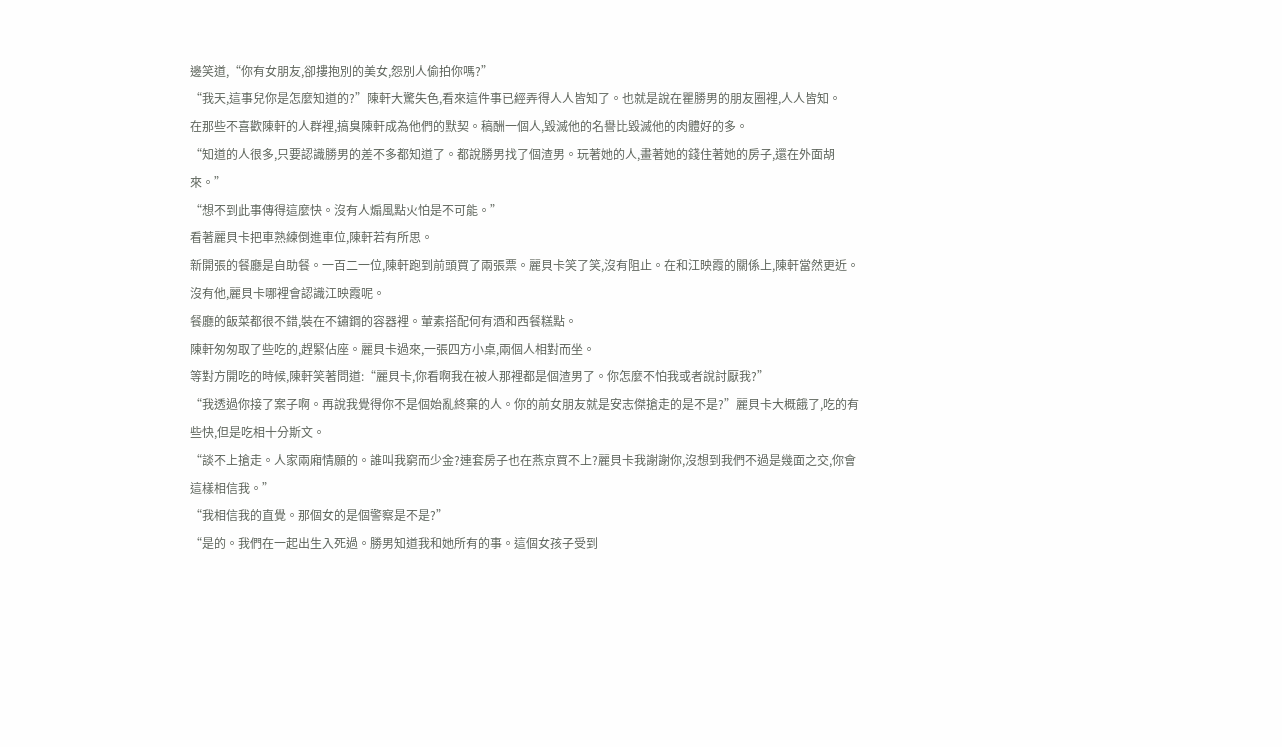邊笑道,“你有女朋友,卻摟抱別的美女,怨別人偷拍你嗎?”
“我天,這事兒你是怎麼知道的?”陳軒大驚失色,看來這件事已經弄得人人皆知了。也就是說在瞿勝男的朋友圈裡,人人皆知。
在那些不喜歡陳軒的人群裡,搞臭陳軒成為他們的默契。稿酬一個人,毀滅他的名譽比毀滅他的肉體好的多。
“知道的人很多,只要認識勝男的差不多都知道了。都說勝男找了個渣男。玩著她的人,畫著她的錢住著她的房子,還在外面胡來。”
“想不到此事傳得這麼快。沒有人煽風點火怕是不可能。”
看著麗貝卡把車熟練倒進車位,陳軒若有所思。
新開張的餐廳是自助餐。一百二一位,陳軒跑到前頭買了兩張票。麗貝卡笑了笑,沒有阻止。在和江映霞的關係上,陳軒當然更近。沒有他,麗貝卡哪裡會認識江映霞呢。
餐廳的飯菜都很不錯,裝在不鏽鋼的容器裡。葷素搭配何有酒和西餐糕點。
陳軒匆匆取了些吃的,趕緊佔座。麗貝卡過來,一張四方小桌,兩個人相對而坐。
等對方開吃的時候,陳軒笑著問道:“麗貝卡,你看啊我在被人那裡都是個渣男了。你怎麼不怕我或者說討厭我?”
“我透過你接了案子啊。再說我覺得你不是個始亂終棄的人。你的前女朋友就是安志傑搶走的是不是?”麗貝卡大概餓了,吃的有些快,但是吃相十分斯文。
“談不上搶走。人家兩廂情願的。誰叫我窮而少金?連套房子也在燕京買不上?麗貝卡我謝謝你,沒想到我們不過是幾面之交,你會這樣相信我。”
“我相信我的直覺。那個女的是個警察是不是?”
“是的。我們在一起出生入死過。勝男知道我和她所有的事。這個女孩子受到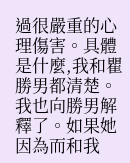過很嚴重的心理傷害。具體是什麼,我和瞿勝男都清楚。我也向勝男解釋了。如果她因為而和我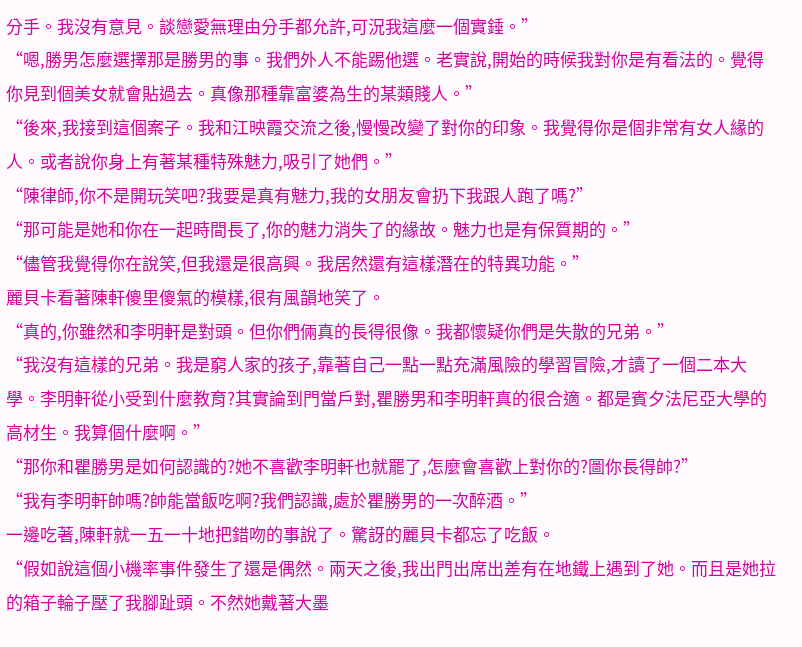分手。我沒有意見。談戀愛無理由分手都允許,可況我這麼一個實錘。”
“嗯,勝男怎麼選擇那是勝男的事。我們外人不能踢他選。老實說,開始的時候我對你是有看法的。覺得你見到個美女就會貼過去。真像那種靠富婆為生的某類賤人。”
“後來,我接到這個案子。我和江映霞交流之後,慢慢改變了對你的印象。我覺得你是個非常有女人緣的人。或者說你身上有著某種特殊魅力,吸引了她們。”
“陳律師,你不是開玩笑吧?我要是真有魅力,我的女朋友會扔下我跟人跑了嗎?”
“那可能是她和你在一起時間長了,你的魅力消失了的緣故。魅力也是有保質期的。”
“儘管我覺得你在說笑,但我還是很高興。我居然還有這樣潛在的特異功能。”
麗貝卡看著陳軒傻里傻氣的模樣,很有風韻地笑了。
“真的,你雖然和李明軒是對頭。但你們倆真的長得很像。我都懷疑你們是失散的兄弟。”
“我沒有這樣的兄弟。我是窮人家的孩子,靠著自己一點一點充滿風險的學習冒險,才讀了一個二本大學。李明軒從小受到什麼教育?其實論到門當戶對,瞿勝男和李明軒真的很合適。都是賓夕法尼亞大學的高材生。我算個什麼啊。”
“那你和瞿勝男是如何認識的?她不喜歡李明軒也就罷了,怎麼會喜歡上對你的?圖你長得帥?”
“我有李明軒帥嗎?帥能當飯吃啊?我們認識,處於瞿勝男的一次醉酒。”
一邊吃著,陳軒就一五一十地把錯吻的事說了。驚訝的麗貝卡都忘了吃飯。
“假如說這個小機率事件發生了還是偶然。兩天之後,我出門出席出差有在地鐵上遇到了她。而且是她拉的箱子輪子壓了我腳趾頭。不然她戴著大墨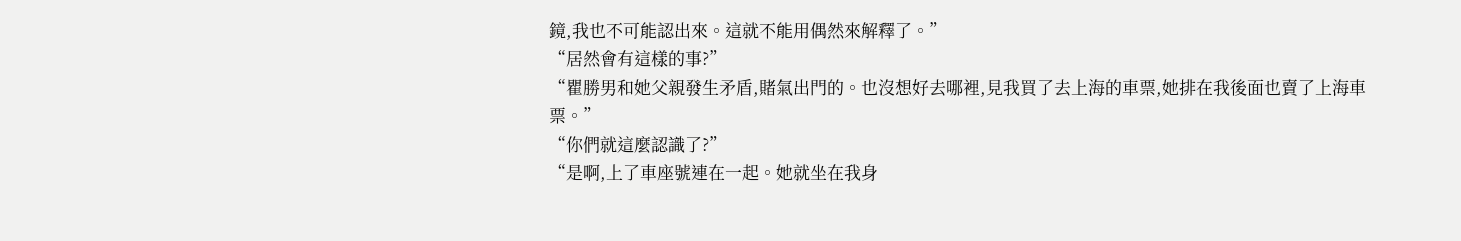鏡,我也不可能認出來。這就不能用偶然來解釋了。”
“居然會有這樣的事?”
“瞿勝男和她父親發生矛盾,賭氣出門的。也沒想好去哪裡,見我買了去上海的車票,她排在我後面也賣了上海車票。”
“你們就這麼認識了?”
“是啊,上了車座號連在一起。她就坐在我身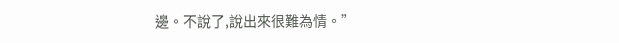邊。不說了,說出來很難為情。”